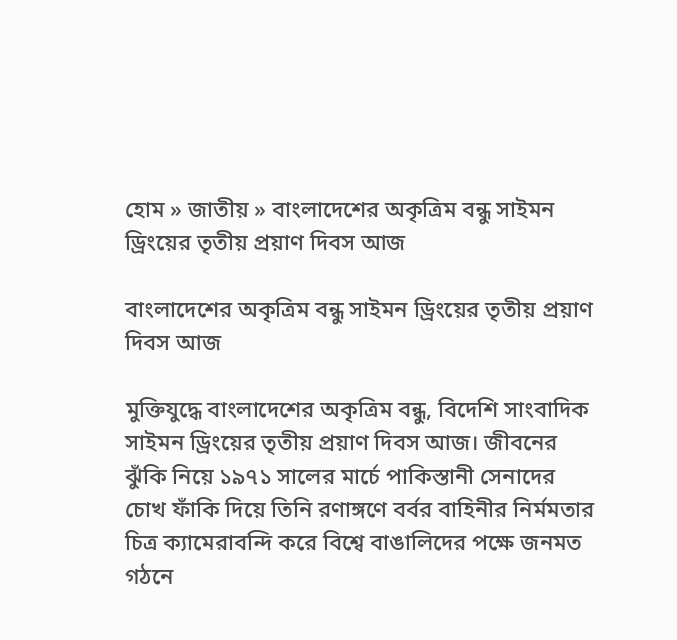হোম » জাতীয় » বাংলাদেশের অকৃত্রিম বন্ধু সাইমন ড্রিংয়ের তৃতীয় প্রয়াণ দিবস আজ

বাংলাদেশের অকৃত্রিম বন্ধু সাইমন ড্রিংয়ের তৃতীয় প্রয়াণ দিবস আজ

মুক্তিযুদ্ধে বাংলাদেশের অকৃত্রিম বন্ধু, বিদেশি সাংবাদিক সাইমন ড্রিংয়ের তৃতীয় প্রয়াণ দিবস আজ। জীবনের ঝুঁকি নিয়ে ১৯৭১ সালের মার্চে পাকিস্তানী সেনাদের চোখ ফাঁকি দিয়ে তিনি রণাঙ্গণে বর্বর বাহিনীর নির্মমতার চিত্র ক্যামেরাবন্দি করে বিশ্বে বাঙালিদের পক্ষে জনমত গঠনে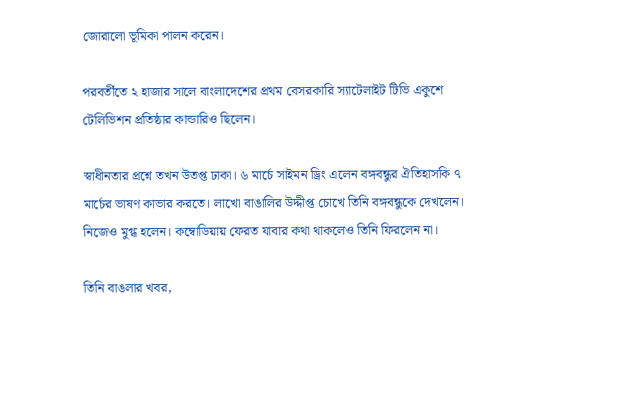জোরালো ভূমিকা পালন করেন।

পরবর্তীতে ২ হাজার সালে বাংলাদেশের প্রথম বেসরকারি স্যাটেলাইট টিভি একুশে টেলিভিশন প্রতিষ্ঠার কান্ডারিও ছিলেন।

স্বাধীনতার প্রশ্নে তখন উতপ্ত ঢাকা। ৬ মার্চে সাইমন ড্রিং এলেন বঙ্গবন্ধুর ঐতিহাসকি ৭ মার্চের ভাষণ কাভার করতে। লাখো বাঙালির উদ্দীপ্ত চোখে তিনি বঙ্গবন্ধুকে দেখলেন। নিজেও মুগ্ধ হলেন। কম্বোডিয়ায় ফেরত যাবার কথা থাকলেও তিনি ফিরলেন না।

তিনি বাঙলার খবর,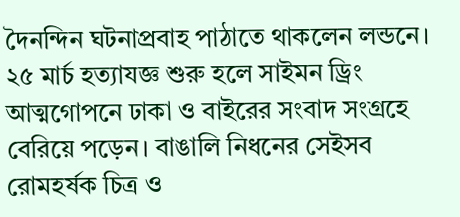দৈনন্দিন ঘটনাপ্রবাহ পাঠাতে থাকলেন লন্ডনে। ২৫ মার্চ হত্যাযজ্ঞ শুরু হলে সাইমন ড্রিং আত্মগোপনে ঢাকা ও বাইরের সংবাদ সংগ্রহে বেরিয়ে পড়েন। বাঙালি নিধনের সেইসব রোমহর্ষক চিত্র ও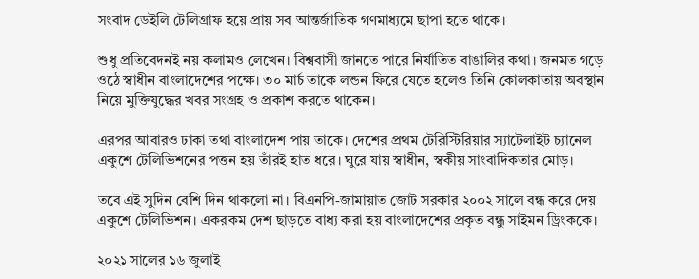সংবাদ ডেইলি টেলিগ্রাফ হয়ে প্রায় সব আন্তর্জাতিক গণমাধ্যমে ছাপা হতে থাকে।

শুধু প্রতিবেদনই নয় কলামও লেখেন। বিশ্ববাসী জানতে পারে নির্যাতিত বাঙালির কথা। জনমত গড়ে ওঠে স্বাধীন বাংলাদেশের পক্ষে। ৩০ মার্চ তাকে লন্ডন ফিরে যেতে হলেও তিনি কোলকাতায় অবস্থান নিয়ে মুক্তিযুদ্ধের খবর সংগ্রহ ও প্রকাশ করতে থাকেন।

এরপর আবারও ঢাকা তথা বাংলাদেশ পায় তাকে। দেশের প্রথম টেরিস্টিরিয়ার স্যাটেলাইট চ্যানেল একুশে টেলিভিশনের পত্তন হয় তাঁরই হাত ধরে। ঘুরে যায় স্বাধীন, স্বকীয় সাংবাদিকতার মোড়।

তবে এই সুদিন বেশি দিন থাকলো না। বিএনপি-জামায়াত জোট সরকার ২০০২ সালে বন্ধ করে দেয় একুশে টেলিভিশন। একরকম দেশ ছাড়তে বাধ্য করা হয় বাংলাদেশের প্রকৃত বন্ধু সাইমন ড্রিংককে।

২০২১ সালের ১৬ জুলাই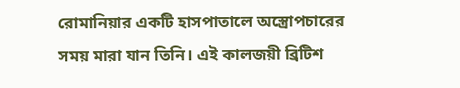রোমানিয়ার একটি হাসপাতালে অস্ত্রোপচারের সময় মারা যান তিনি। এই কালজয়ী ব্রিটিশ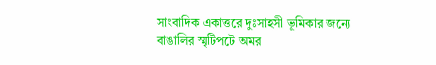সাংবাদিক একাত্তরে দুঃসাহসী ভূমিকার জন্যে বাঙালির স্মৃটিপটে অমর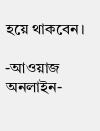হয়ে থাকবেন।

-আওয়াজ অনলাইন-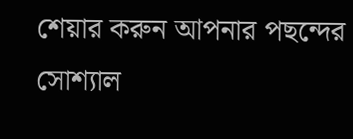শেয়ার করুন আপনার পছন্দের সোশ্যাল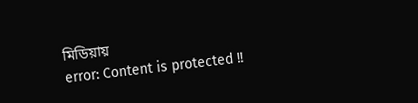মিডিয়ায়
error: Content is protected !!